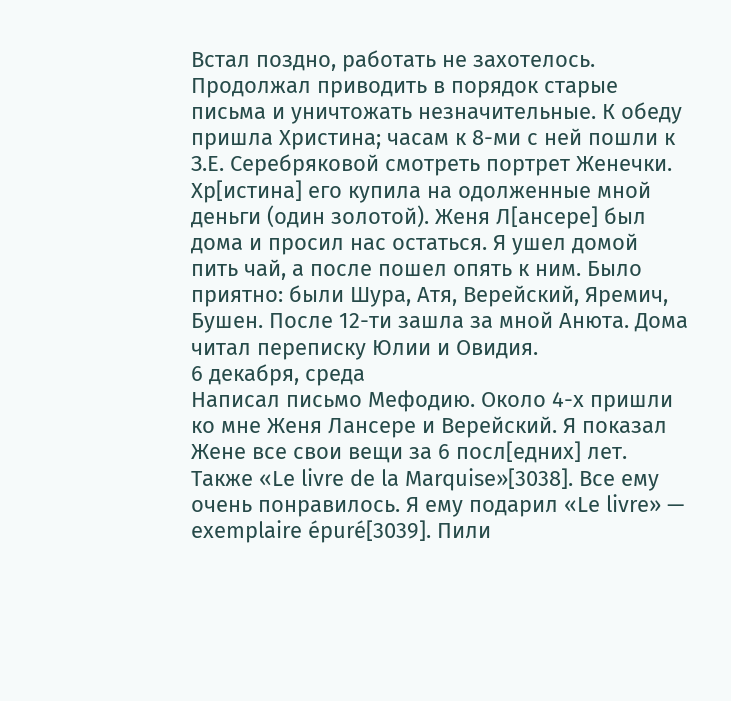Встал поздно, работать не захотелось. Продолжал приводить в порядок старые письма и уничтожать незначительные. К обеду пришла Христина; часам к 8-ми с ней пошли к З.Е. Серебряковой смотреть портрет Женечки. Хр[истина] его купила на одолженные мной деньги (один золотой). Женя Л[ансере] был дома и просил нас остаться. Я ушел домой пить чай, а после пошел опять к ним. Было приятно: были Шура, Атя, Верейский, Яремич, Бушен. После 12-ти зашла за мной Анюта. Дома читал переписку Юлии и Овидия.
6 декабря, среда
Написал письмо Мефодию. Около 4-х пришли ко мне Женя Лансере и Верейский. Я показал Жене все свои вещи за 6 посл[едних] лет. Также «Le livre de la Marquise»[3038]. Все ему очень понравилось. Я ему подарил «Le livre» — exemplaire épuré[3039]. Пили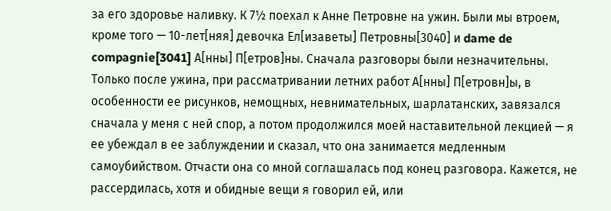за его здоровье наливку. К 7½ поехал к Анне Петровне на ужин. Были мы втроем, кроме того — 10-лет[няя] девочка Ел[изаветы] Петровны[3040] и dame de compagnie[3041] А[нны] П[етров]ны. Сначала разговоры были незначительны. Только после ужина, при рассматривании летних работ А[нны] П[етровн]ы, в особенности ее рисунков, немощных, невнимательных, шарлатанских, завязался сначала у меня с ней спор, а потом продолжился моей наставительной лекцией — я ее убеждал в ее заблуждении и сказал, что она занимается медленным самоубийством. Отчасти она со мной соглашалась под конец разговора. Кажется, не рассердилась, хотя и обидные вещи я говорил ей, или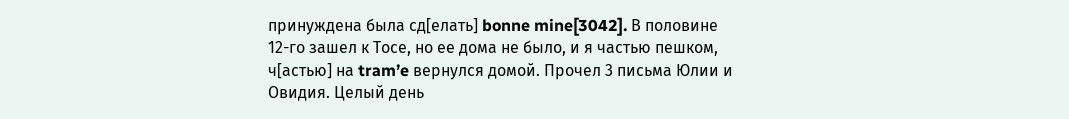принуждена была сд[елать] bonne mine[3042]. В половине 12-го зашел к Тосе, но ее дома не было, и я частью пешком, ч[астью] на tram’e вернулся домой. Прочел 3 письма Юлии и Овидия. Целый день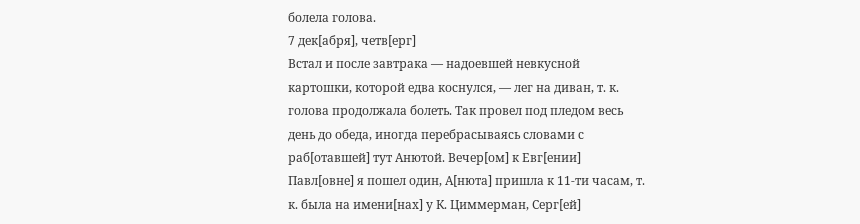болела голова.
7 дек[абря], четв[ерг]
Встал и после завтрака — надоевшей невкусной картошки, которой едва коснулся, — лег на диван, т. к. голова продолжала болеть. Так провел под пледом весь день до обеда, иногда перебрасываясь словами с раб[отавшей] тут Анютой. Вечер[ом] к Евг[ении] Павл[овне] я пошел один, А[нюта] пришла к 11-ти часам, т. к. была на имени[нах] у К. Циммерман, Серг[ей]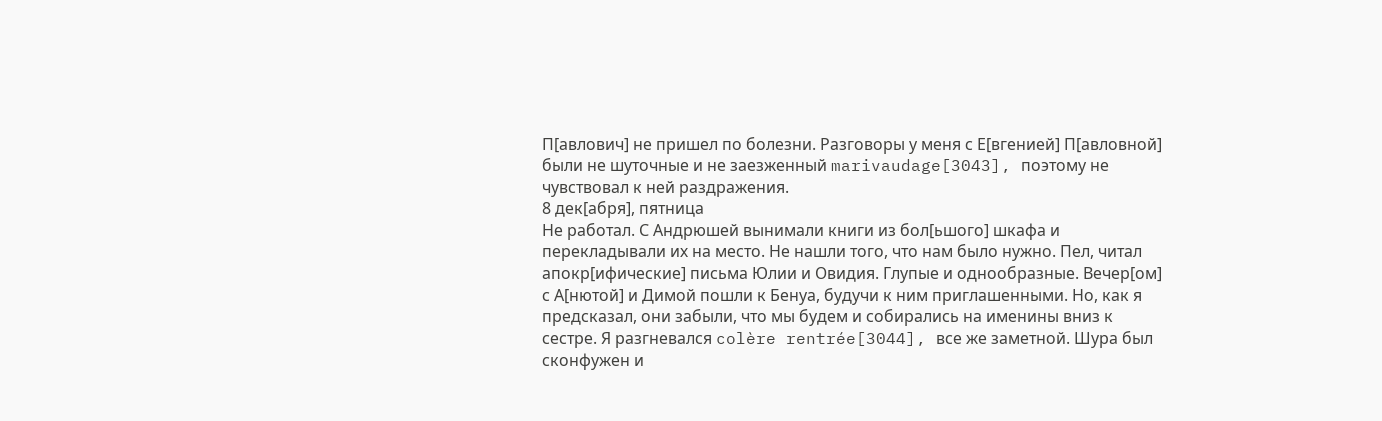П[авлович] не пришел по болезни. Разговоры у меня с Е[вгенией] П[авловной] были не шуточные и не заезженный marivaudage[3043], поэтому не чувствовал к ней раздражения.
8 дек[абря], пятница
Не работал. С Андрюшей вынимали книги из бол[ьшого] шкафа и перекладывали их на место. Не нашли того, что нам было нужно. Пел, читал апокр[ифические] письма Юлии и Овидия. Глупые и однообразные. Вечер[ом] с А[нютой] и Димой пошли к Бенуа, будучи к ним приглашенными. Но, как я предсказал, они забыли, что мы будем и собирались на именины вниз к сестре. Я разгневался colère rentrée[3044], все же заметной. Шура был сконфужен и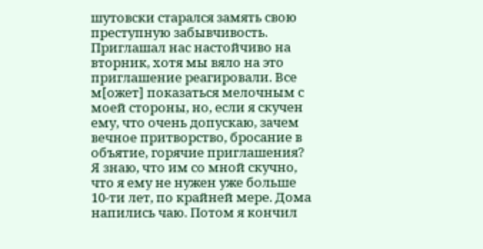шутовски старался замять свою преступную забывчивость. Приглашал нас настойчиво на вторник, хотя мы вяло на это приглашение реагировали. Все м[ожет] показаться мелочным с моей стороны, но, если я скучен ему, что очень допускаю, зачем вечное притворство, бросание в объятие, горячие приглашения? Я знаю, что им со мной скучно, что я ему не нужен уже больше 10-ти лет, по крайней мере. Дома напились чаю. Потом я кончил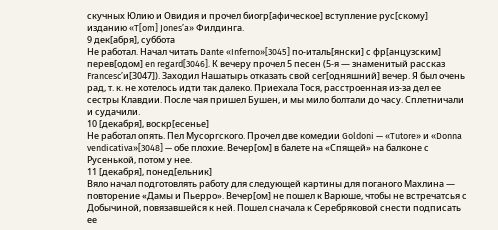скучных Юлию и Овидия и прочел биогр[афическое] вступление рус[скому] изданию «T[om] Jones’a» Филдинга.
9 дек[абря], суббота
Не работал. Начал читать Dante «Inferno»[3045] по-италь[янски] с фр[анцузским] перев[одом] en regard[3046]. К вечеру прочел 5 песен (5-я — знаменитый рассказ Francesc’и[3047]). Заходил Нашатырь отказать свой сег[одняшний] вечер. Я был очень рад, т. к. не хотелось идти так далеко. Приехала Тося, расстроенная из-за дел ее сестры Клавдии. После чая пришел Бушен, и мы мило болтали до часу. Сплетничали и судачили.
10 [декабря], воскр[есенье]
Не работал опять. Пел Мусоргского. Прочел две комедии Goldoni — «Tutore» и «Donna vendicativa»[3048] — обе плохие. Вечер[ом] в балете на «Спящей» на балконе с Русенькой, потом у нее.
11 [декабря], понед[ельник]
Вяло начал подготовлять работу для следующей картины для поганого Махлина — повторение «Дамы и Пьерро». Вечер[ом] не пошел к Варюше, чтобы не встречатсья с Добычиной, повязавшейся к ней. Пошел сначала к Серебряковой снести подписать ее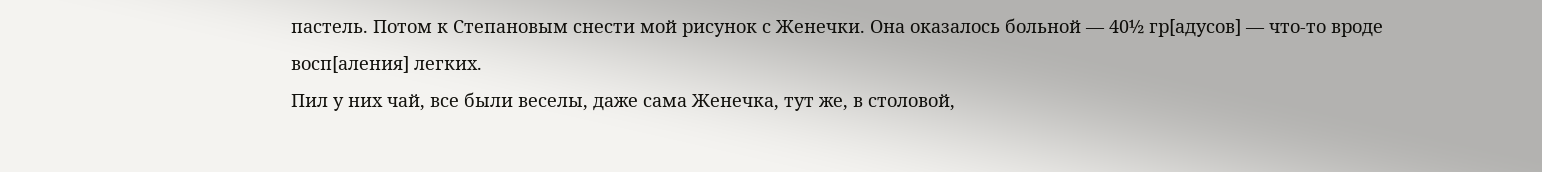пастель. Потом к Степановым снести мой рисунок с Женечки. Она оказалось больной — 40½ гр[адусов] — что-то вроде восп[аления] легких.
Пил у них чай, все были веселы, даже сама Женечка, тут же, в столовой,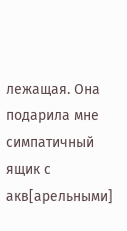лежащая. Она подарила мне симпатичный ящик с акв[арельными]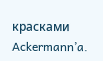красками Ackermann’a.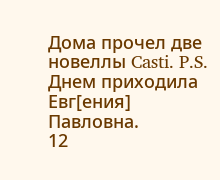Дома прочел две новеллы Casti. P.S.
Днем приходила Евг[ения] Павловна.
12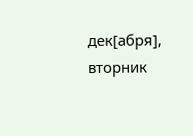дек[абря], вторник